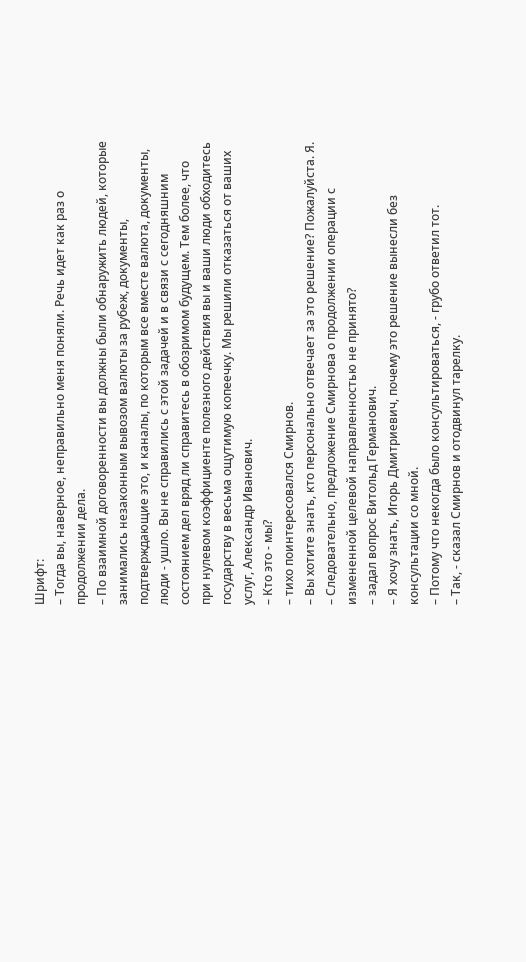Шрифт:
– Тогда вы, наверное, неправильно меня поняли. Речь идет как раз о продолжении дела.
– По взаимной договоренности вы должны были обнаружить людей, которые занимались незаконным вывозом валюты за рубеж, документы, подтверждающие это, и каналы, по которым все вместе валюта, документы, люди - ушло. Вы не справились с этой задачей и в связи с сегодняшним состоянием дел вряд ли справитесь в обозримом будущем. Тем более, что при нулевом коэффициенте полезного действия вы и ваши люди обходитесь государству в весьма ощутимую копеечку. Мы решили отказаться от ваших услуг, Александр Иванович.
– Кто это - мы?
– тихо поинтересовался Смирнов.
– Вы хотите знать, кто персонально отвечает за это решение? Пожалуйста. Я.
– Следовательно, предложение Смирнова о продолжении операции с измененной целевой направленностью не принято?
– задал вопрос Витольд Германович.
– Я хочу знать, Игорь Дмитриевич, почему это решение вынесли без консультации со мной.
– Потому что некогда было консультироваться, - грубо ответил тот.
– Так, - сказал Смирнов и отодвинул тарелку.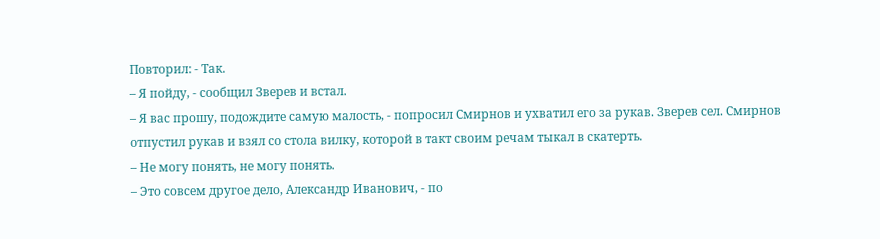Повторил: - Так.
– Я пойду, - сообщил Зверев и встал.
– Я вас прошу, подождите самую малость, - попросил Смирнов и ухватил его за рукав. Зверев сел. Смирнов отпустил рукав и взял со стола вилку, которой в такт своим речам тыкал в скатерть.
– Не могу понять, не могу понять.
– Это совсем другое дело, Александр Иванович, - по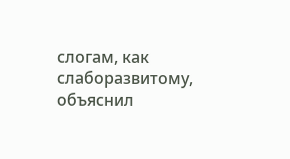слогам, как слаборазвитому, объяснил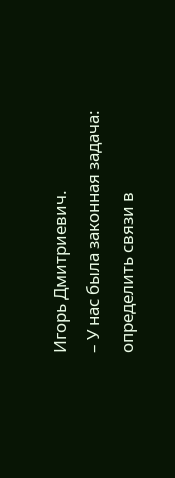Игорь Дмитриевич.
– У нас была законная задача: определить связи в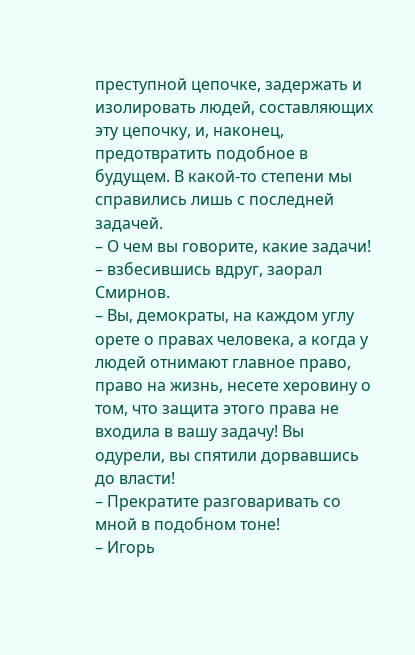преступной цепочке, задержать и изолировать людей, составляющих эту цепочку, и, наконец, предотвратить подобное в будущем. В какой-то степени мы справились лишь с последней задачей.
– О чем вы говорите, какие задачи!
– взбесившись вдруг, заорал Смирнов.
– Вы, демократы, на каждом углу орете о правах человека, а когда у людей отнимают главное право, право на жизнь, несете херовину о том, что защита этого права не входила в вашу задачу! Вы одурели, вы спятили дорвавшись до власти!
– Прекратите разговаривать со мной в подобном тоне!
– Игорь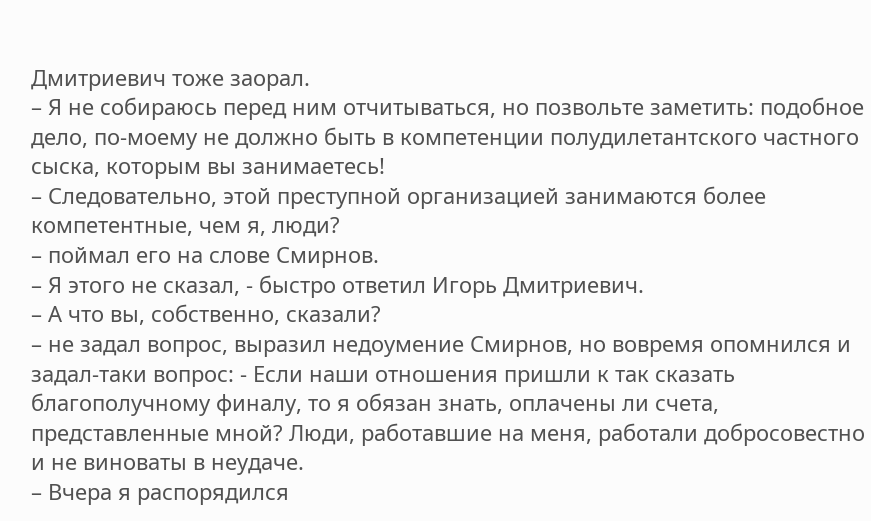Дмитриевич тоже заорал.
– Я не собираюсь перед ним отчитываться, но позвольте заметить: подобное дело, по-моему не должно быть в компетенции полудилетантского частного сыска, которым вы занимаетесь!
– Следовательно, этой преступной организацией занимаются более компетентные, чем я, люди?
– поймал его на слове Смирнов.
– Я этого не сказал, - быстро ответил Игорь Дмитриевич.
– А что вы, собственно, сказали?
– не задал вопрос, выразил недоумение Смирнов, но вовремя опомнился и задал-таки вопрос: - Если наши отношения пришли к так сказать благополучному финалу, то я обязан знать, оплачены ли счета, представленные мной? Люди, работавшие на меня, работали добросовестно и не виноваты в неудаче.
– Вчера я распорядился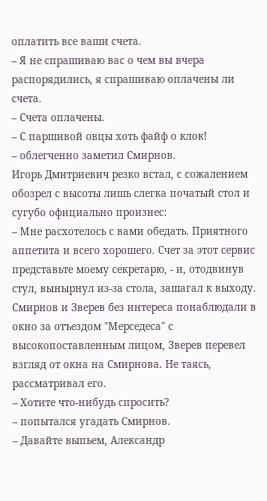оплатить все ваши счета.
– Я не спрашиваю вас о чем вы вчера распорядились, я спрашиваю оплачены ли счета.
– Счета оплачены.
– С паршивой овцы хоть файф о клок!
– облегченно заметил Смирнов.
Игорь Дмитриевич резко встал, с сожалением обозрел с высоты лишь слегка початый стол и сугубо официально произнес:
– Мне расхотелось с вами обедать. Приятного аппетита и всего хорошего. Счет за этот сервис представьте моему секретарю, - и, отодвинув стул, вынырнул из-за стола, зашагал к выходу.
Смирнов и Зверев без интереса понаблюдали в окно за отъездом "Мерседеса" с высокопоставленным лицом, Зверев перевел взгляд от окна на Смирнова. Не таясь, рассматривал его.
– Хотите что-нибудь спросить?
– попытался угадать Смирнов.
– Давайте выпьем, Александр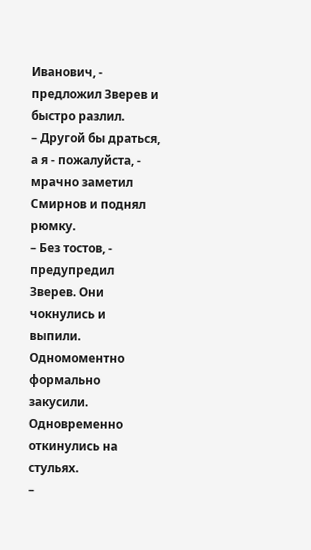Иванович, - предложил Зверев и быстро разлил.
– Другой бы драться, а я - пожалуйста, - мрачно заметил Смирнов и поднял рюмку.
– Без тостов, - предупредил Зверев. Они чокнулись и выпили. Одномоментно формально закусили. Одновременно откинулись на стульях.
–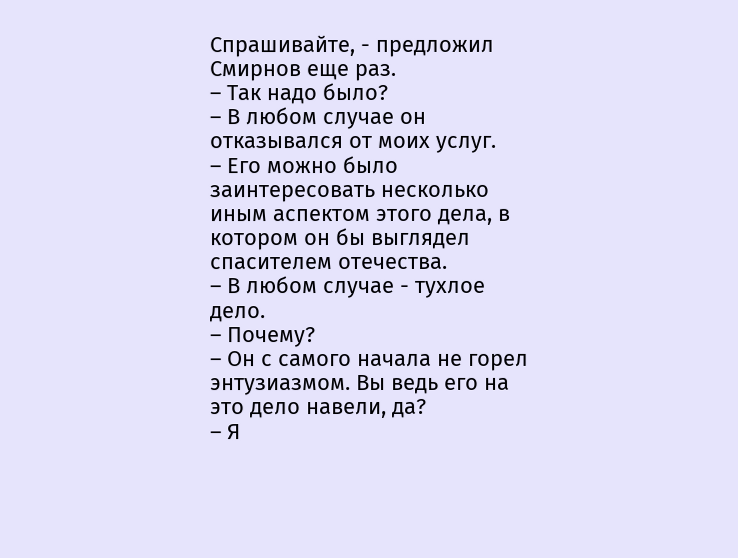Спрашивайте, - предложил Смирнов еще раз.
– Так надо было?
– В любом случае он отказывался от моих услуг.
– Его можно было заинтересовать несколько иным аспектом этого дела, в котором он бы выглядел спасителем отечества.
– В любом случае - тухлое дело.
– Почему?
– Он с самого начала не горел энтузиазмом. Вы ведь его на это дело навели, да?
– Я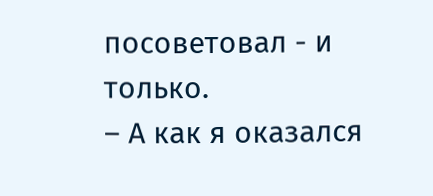посоветовал - и только.
– А как я оказался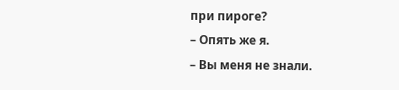при пироге?
– Опять же я.
– Вы меня не знали.